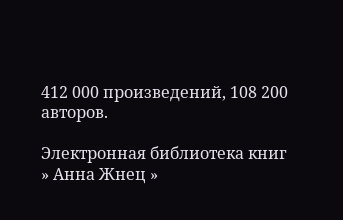412 000 произведений, 108 200 авторов.

Электронная библиотека книг » Анна Жнец »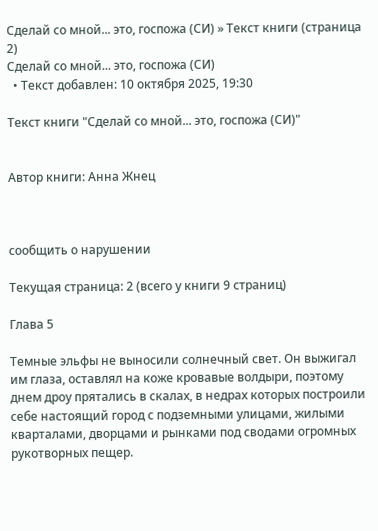Сделай со мной... это, госпожа (СИ) » Текст книги (страница 2)
Сделай со мной... это, госпожа (СИ)
  • Текст добавлен: 10 октября 2025, 19:30

Текст книги "Сделай со мной... это, госпожа (СИ)"


Автор книги: Анна Жнец



сообщить о нарушении

Текущая страница: 2 (всего у книги 9 страниц)

Глава 5

Темные эльфы не выносили солнечный свет. Он выжигал им глаза, оставлял на коже кровавые волдыри, поэтому днем дроу прятались в скалах, в недрах которых построили себе настоящий город с подземными улицами, жилыми кварталами, дворцами и рынками под сводами огромных рукотворных пещер.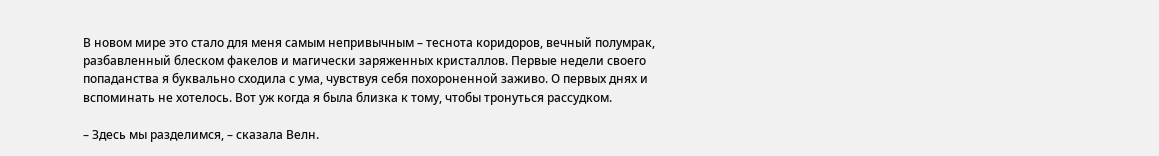В новом мире это стало для меня самым непривычным – теснота коридоров, вечный полумрак, разбавленный блеском факелов и магически заряженных кристаллов. Первые недели своего попаданства я буквально сходила с ума, чувствуя себя похороненной заживо. О первых днях и вспоминать не хотелось. Вот уж когда я была близка к тому, чтобы тронуться рассудком.

– Здесь мы разделимся, – сказала Велн.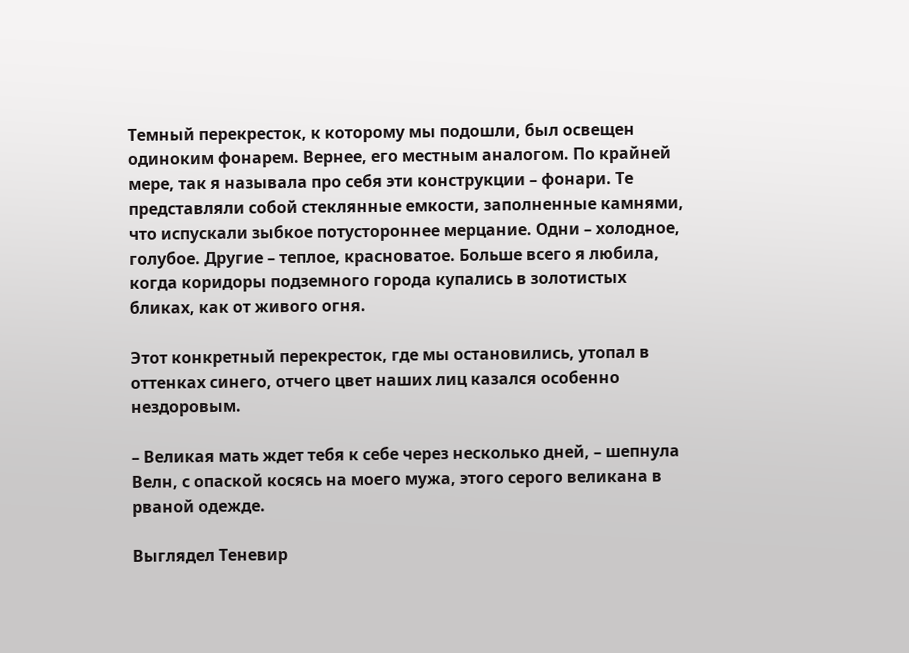Темный перекресток, к которому мы подошли, был освещен одиноким фонарем. Вернее, его местным аналогом. По крайней мере, так я называла про себя эти конструкции – фонари. Те представляли собой стеклянные емкости, заполненные камнями, что испускали зыбкое потустороннее мерцание. Одни – холодное, голубое. Другие – теплое, красноватое. Больше всего я любила, когда коридоры подземного города купались в золотистых бликах, как от живого огня.

Этот конкретный перекресток, где мы остановились, утопал в оттенках синего, отчего цвет наших лиц казался особенно нездоровым.

– Великая мать ждет тебя к себе через несколько дней, – шепнула Велн, с опаской косясь на моего мужа, этого серого великана в рваной одежде.

Выглядел Теневир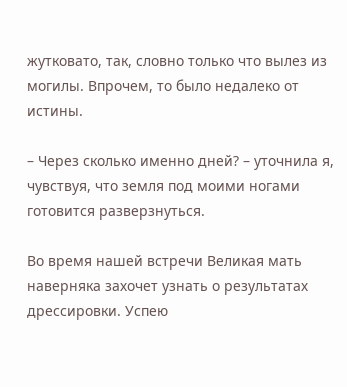жутковато, так, словно только что вылез из могилы. Впрочем, то было недалеко от истины.

– Через сколько именно дней? – уточнила я, чувствуя, что земля под моими ногами готовится разверзнуться.

Во время нашей встречи Великая мать наверняка захочет узнать о результатах дрессировки. Успею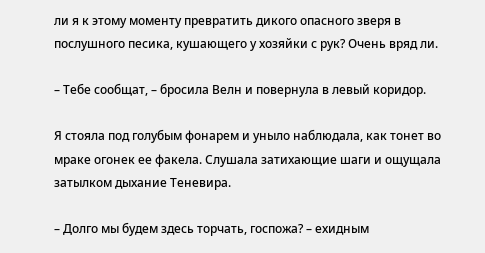ли я к этому моменту превратить дикого опасного зверя в послушного песика, кушающего у хозяйки с рук? Очень вряд ли.

– Тебе сообщат, – бросила Велн и повернула в левый коридор.

Я стояла под голубым фонарем и уныло наблюдала, как тонет во мраке огонек ее факела. Слушала затихающие шаги и ощущала затылком дыхание Теневира.

– Долго мы будем здесь торчать, госпожа? – ехидным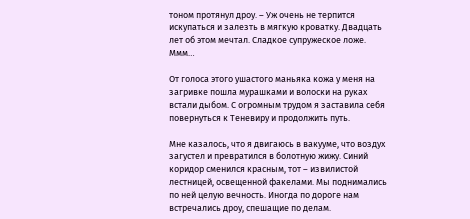тоном протянул дроу. – Уж очень не терпится искупаться и залезть в мягкую кроватку. Двадцать лет об этом мечтал. Сладкое супружеское ложе. Ммм…

От голоса этого ушастого маньяка кожа у меня на загривке пошла мурашками и волоски на руках встали дыбом. С огромным трудом я заставила себя повернуться к Теневиру и продолжить путь.

Мне казалось, что я двигаюсь в вакууме, что воздух загустел и превратился в болотную жижу. Синий коридор сменился красным, тот – извилистой лестницей, освещенной факелами. Мы поднимались по ней целую вечность. Иногда по дороге нам встречались дроу, спешащие по делам.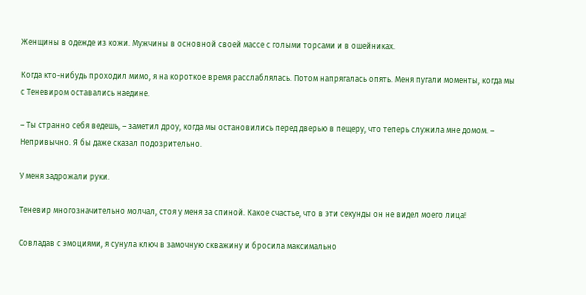Женщины в одежде из кожи. Мужчины в основной своей массе с голыми торсами и в ошейниках.

Когда кто-нибудь проходил мимо, я на короткое время расслаблялась. Потом напрягалась опять. Меня пугали моменты, когда мы с Теневиром оставались наедине.

– Ты странно себя ведешь, – заметил дроу, когда мы остановились перед дверью в пещеру, что теперь служила мне домом. – Непривычно. Я бы даже сказал подозрительно.

У меня задрожали руки.

Теневир многозначительно молчал, стоя у меня за спиной. Какое счастье, что в эти секунды он не видел моего лица!

Совладав с эмоциями, я сунула ключ в замочную скважину и бросила максимально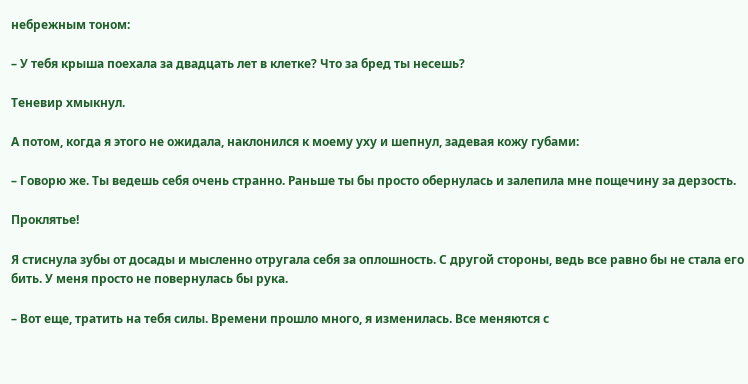небрежным тоном:

– У тебя крыша поехала за двадцать лет в клетке? Что за бред ты несешь?

Теневир хмыкнул.

А потом, когда я этого не ожидала, наклонился к моему уху и шепнул, задевая кожу губами:

– Говорю же. Ты ведешь себя очень странно. Раньше ты бы просто обернулась и залепила мне пощечину за дерзость.

Проклятье!

Я стиснула зубы от досады и мысленно отругала себя за оплошность. С другой стороны, ведь все равно бы не стала его бить. У меня просто не повернулась бы рука.

– Вот еще, тратить на тебя силы. Времени прошло много, я изменилась. Все меняются с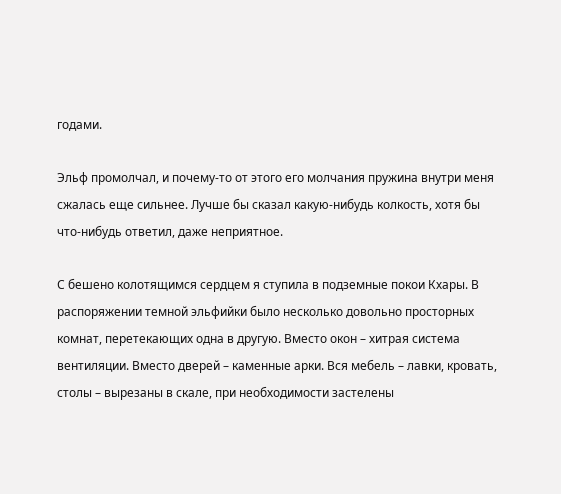годами.

Эльф промолчал, и почему-то от этого его молчания пружина внутри меня сжалась еще сильнее. Лучше бы сказал какую-нибудь колкость, хотя бы что-нибудь ответил, даже неприятное.

С бешено колотящимся сердцем я ступила в подземные покои Кхары. В распоряжении темной эльфийки было несколько довольно просторных комнат, перетекающих одна в другую. Вместо окон – хитрая система вентиляции. Вместо дверей – каменные арки. Вся мебель – лавки, кровать, столы – вырезаны в скале, при необходимости застелены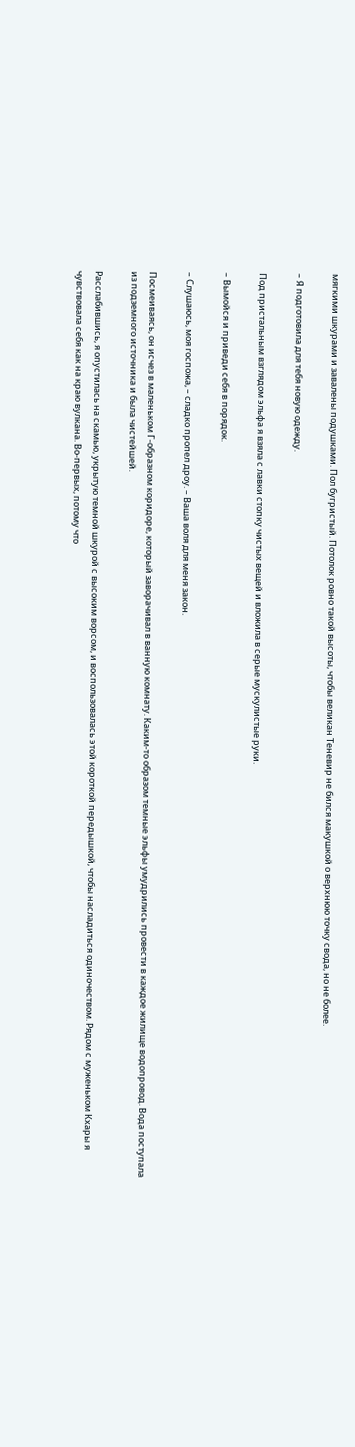мягкими шкурами и завалены подушками. Пол бугристый. Потолок ровно такой высоты, чтобы великан Теневир не бился макушкой о верхнюю точку свода, но не более.

– Я подготовила для тебя новую одежду.

Под пристальным взглядом эльфа я взяла с лавки стопку чистых вещей и вложила в серые мускулистые руки.

– Вымойся и приведи себя в порядок.

– Слушаюсь, моя госпожа, – сладко пропел дроу. – Ваша воля для меня закон.

Посмеиваясь, он исчез в маленьком Г-образном коридоре, который заворачивал в ванную комнату. Каким-то образом темные эльфы умудрились провести в каждое жилище водопровод. Вода поступала из подземного источника и была чистейшей.

Расслабившись, я опустилась на скамью, укрытую темной шкурой с высоким ворсом, и воспользовалась этой короткой передышкой, чтобы насладиться одиночеством. Рядом с муженьком Кхары я чувствовала себя как на краю вулкана. Во-первых, потому что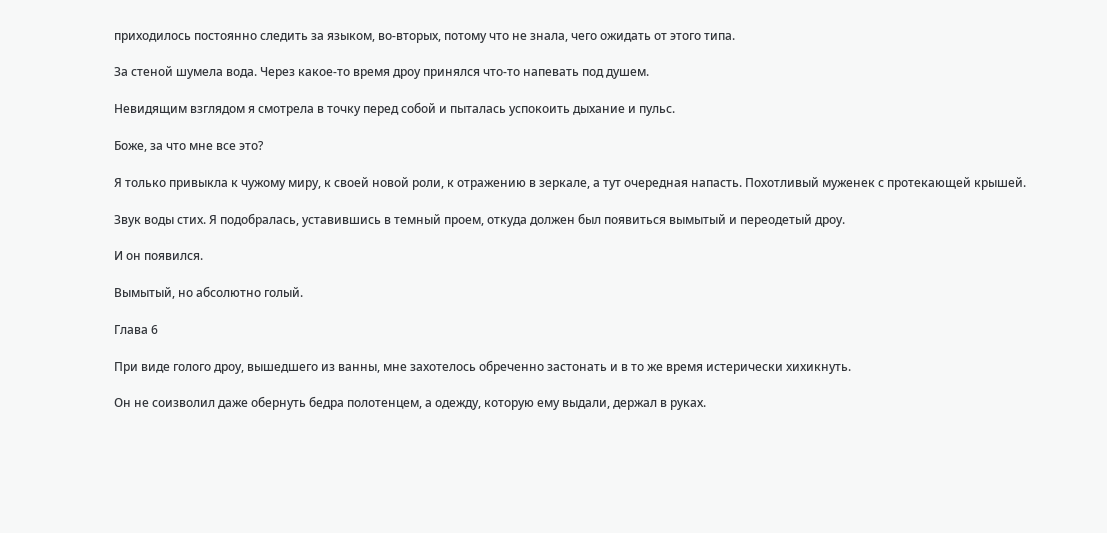приходилось постоянно следить за языком, во-вторых, потому что не знала, чего ожидать от этого типа.

За стеной шумела вода. Через какое-то время дроу принялся что-то напевать под душем.

Невидящим взглядом я смотрела в точку перед собой и пыталась успокоить дыхание и пульс.

Боже, за что мне все это?

Я только привыкла к чужому миру, к своей новой роли, к отражению в зеркале, а тут очередная напасть. Похотливый муженек с протекающей крышей.

Звук воды стих. Я подобралась, уставившись в темный проем, откуда должен был появиться вымытый и переодетый дроу.

И он появился.

Вымытый, но абсолютно голый.

Глава 6

При виде голого дроу, вышедшего из ванны, мне захотелось обреченно застонать и в то же время истерически хихикнуть.

Он не соизволил даже обернуть бедра полотенцем, а одежду, которую ему выдали, держал в руках.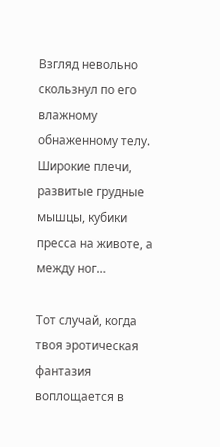Взгляд невольно скользнул по его влажному обнаженному телу. Широкие плечи, развитые грудные мышцы, кубики пресса на животе, а между ног…

Тот случай, когда твоя эротическая фантазия воплощается в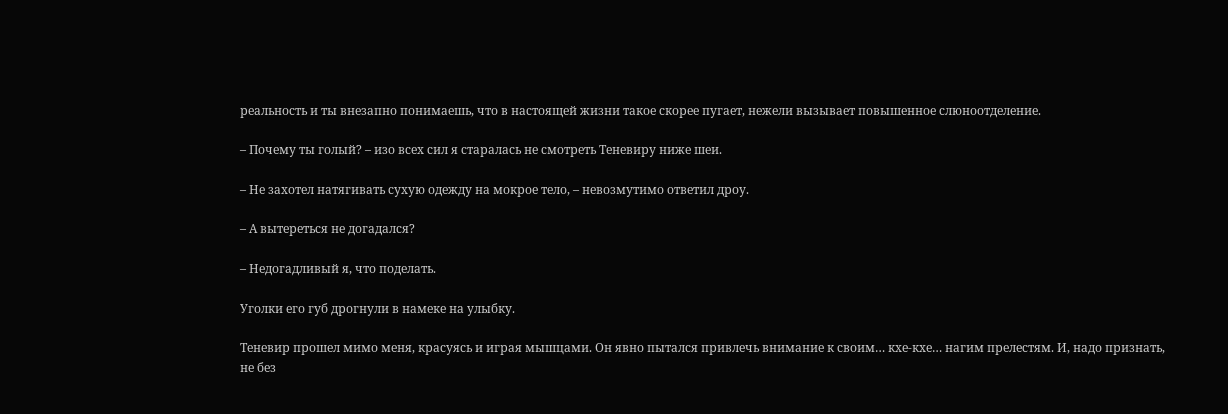реальность и ты внезапно понимаешь, что в настоящей жизни такое скорее пугает, нежели вызывает повышенное слюноотделение.

– Почему ты голый? – изо всех сил я старалась не смотреть Теневиру ниже шеи.

– Не захотел натягивать сухую одежду на мокрое тело, – невозмутимо ответил дроу.

– А вытереться не догадался?

– Недогадливый я, что поделать.

Уголки его губ дрогнули в намеке на улыбку.

Теневир прошел мимо меня, красуясь и играя мышцами. Он явно пытался привлечь внимание к своим… кхе-кхе… нагим прелестям. И, надо признать, не без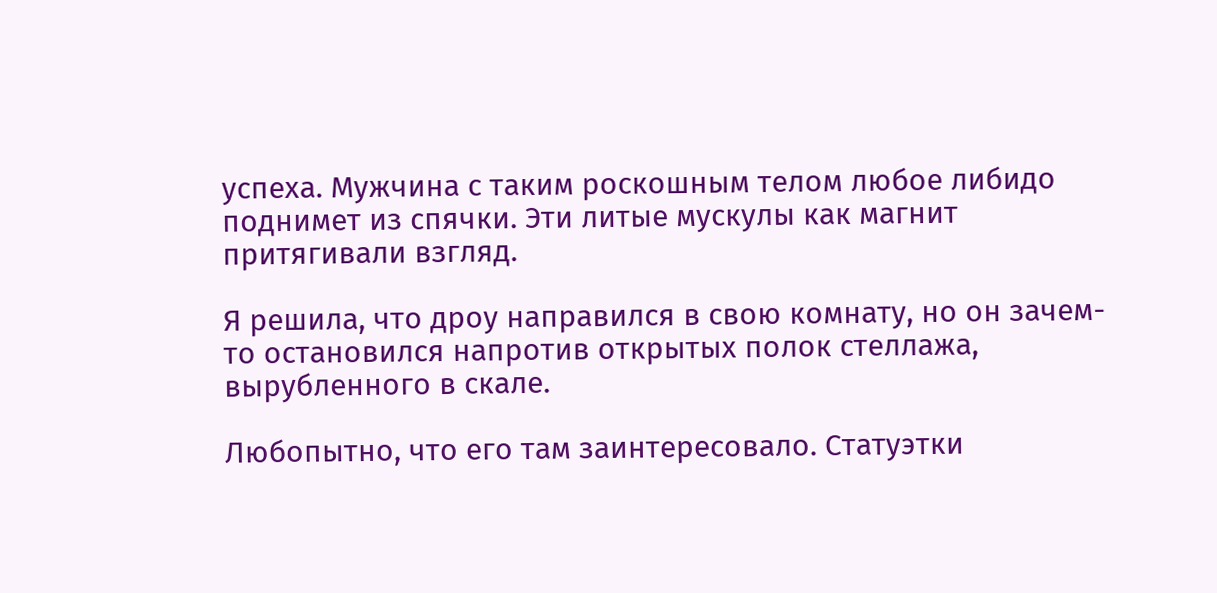успеха. Мужчина с таким роскошным телом любое либидо поднимет из спячки. Эти литые мускулы как магнит притягивали взгляд.

Я решила, что дроу направился в свою комнату, но он зачем-то остановился напротив открытых полок стеллажа, вырубленного в скале.

Любопытно, что его там заинтересовало. Статуэтки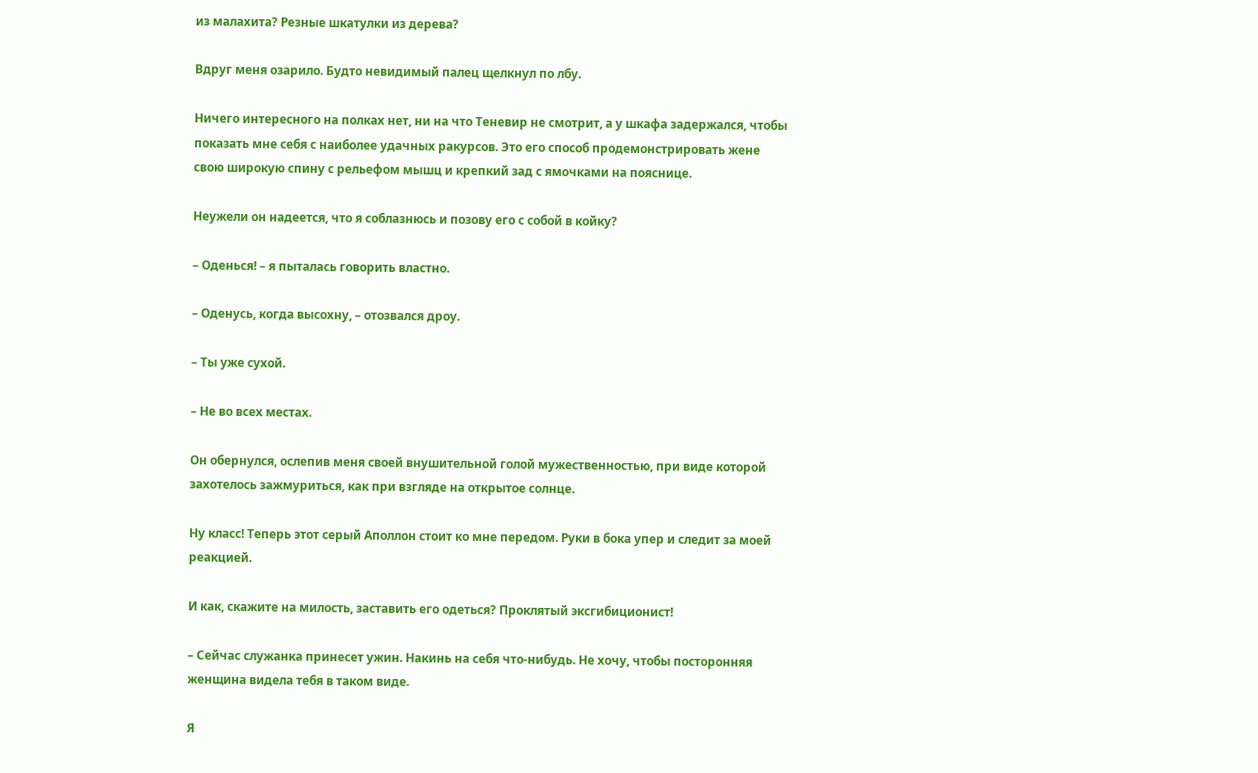из малахита? Резные шкатулки из дерева?

Вдруг меня озарило. Будто невидимый палец щелкнул по лбу.

Ничего интересного на полках нет, ни на что Теневир не смотрит, а у шкафа задержался, чтобы показать мне себя с наиболее удачных ракурсов. Это его способ продемонстрировать жене свою широкую спину с рельефом мышц и крепкий зад с ямочками на пояснице.

Неужели он надеется, что я соблазнюсь и позову его с собой в койку?

– Оденься! – я пыталась говорить властно.

– Оденусь, когда высохну, – отозвался дроу.

– Ты уже сухой.

– Не во всех местах.

Он обернулся, ослепив меня своей внушительной голой мужественностью, при виде которой захотелось зажмуриться, как при взгляде на открытое солнце.

Ну класс! Теперь этот серый Аполлон стоит ко мне передом. Руки в бока упер и следит за моей реакцией.

И как, скажите на милость, заставить его одеться? Проклятый эксгибиционист!

– Сейчас служанка принесет ужин. Накинь на себя что-нибудь. Не хочу, чтобы посторонняя женщина видела тебя в таком виде.

Я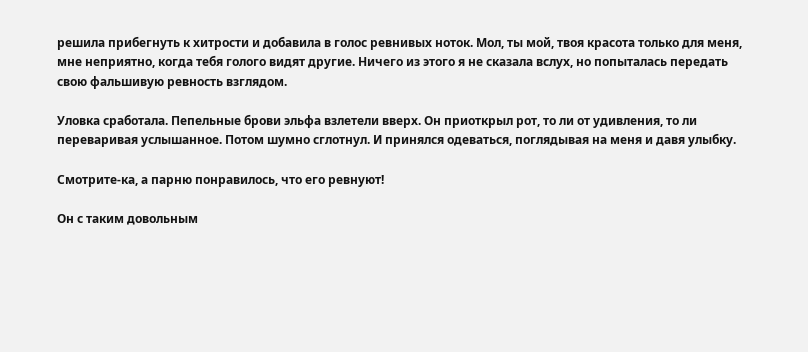решила прибегнуть к хитрости и добавила в голос ревнивых ноток. Мол, ты мой, твоя красота только для меня, мне неприятно, когда тебя голого видят другие. Ничего из этого я не сказала вслух, но попыталась передать свою фальшивую ревность взглядом.

Уловка сработала. Пепельные брови эльфа взлетели вверх. Он приоткрыл рот, то ли от удивления, то ли переваривая услышанное. Потом шумно сглотнул. И принялся одеваться, поглядывая на меня и давя улыбку.

Смотрите-ка, а парню понравилось, что его ревнуют!

Он с таким довольным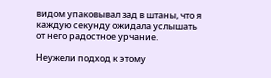видом упаковывал зад в штаны, что я каждую секунду ожидала услышать от него радостное урчание.

Неужели подход к этому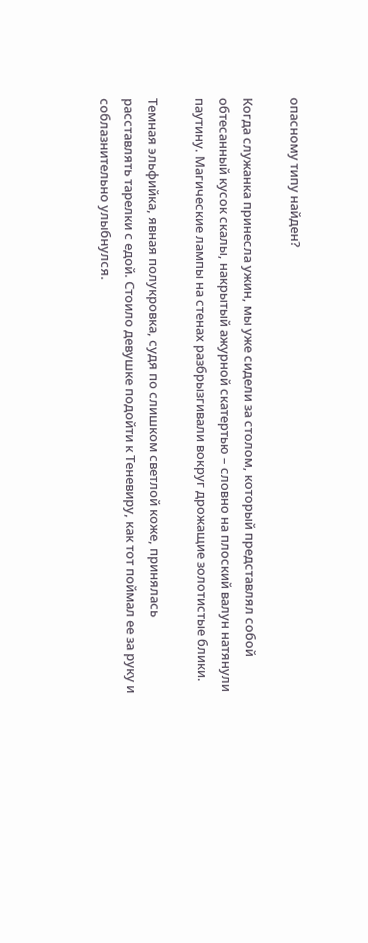опасному типу найден?

Когда служанка принесла ужин, мы уже сидели за столом, который представлял собой обтесанный кусок скалы, накрытый ажурной скатертью – словно на плоский валун натянули паутину. Магические лампы на стенах разбрызгивали вокруг дрожащие золотистые блики.

Темная эльфийка, явная полукровка, судя по слишком светлой коже, принялась расставлять тарелки с едой. Стоило девушке подойти к Теневиру, как тот поймал ее за руку и соблазнительно улыбнулся.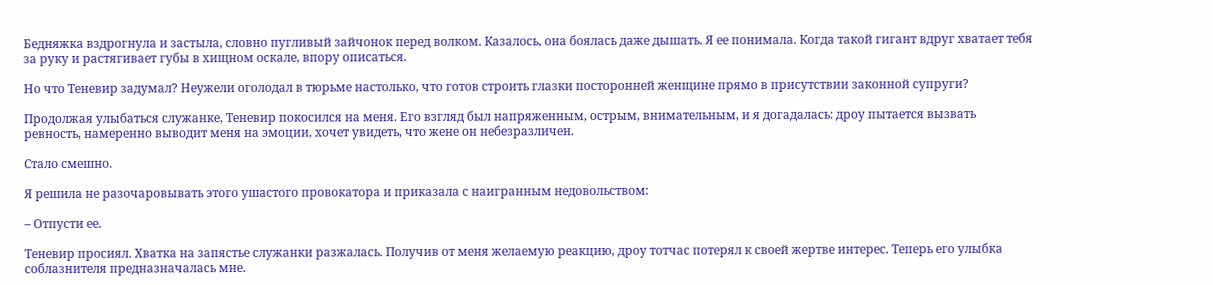Бедняжка вздрогнула и застыла, словно пугливый зайчонок перед волком. Казалось, она боялась даже дышать. Я ее понимала. Когда такой гигант вдруг хватает тебя за руку и растягивает губы в хищном оскале, впору описаться.

Но что Теневир задумал? Неужели оголодал в тюрьме настолько, что готов строить глазки посторонней женщине прямо в присутствии законной супруги?

Продолжая улыбаться служанке, Теневир покосился на меня. Его взгляд был напряженным, острым, внимательным, и я догадалась: дроу пытается вызвать ревность, намеренно выводит меня на эмоции, хочет увидеть, что жене он небезразличен.

Стало смешно.

Я решила не разочаровывать этого ушастого провокатора и приказала с наигранным недовольством:

– Отпусти ее.

Теневир просиял. Хватка на запястье служанки разжалась. Получив от меня желаемую реакцию, дроу тотчас потерял к своей жертве интерес. Теперь его улыбка соблазнителя предназначалась мне.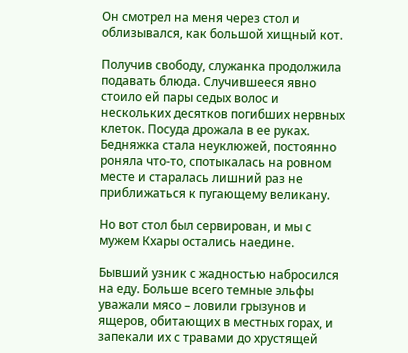Он смотрел на меня через стол и облизывался, как большой хищный кот.

Получив свободу, служанка продолжила подавать блюда. Случившееся явно стоило ей пары седых волос и нескольких десятков погибших нервных клеток. Посуда дрожала в ее руках. Бедняжка стала неуклюжей, постоянно роняла что-то, спотыкалась на ровном месте и старалась лишний раз не приближаться к пугающему великану.

Но вот стол был сервирован, и мы с мужем Кхары остались наедине.

Бывший узник с жадностью набросился на еду. Больше всего темные эльфы уважали мясо – ловили грызунов и ящеров, обитающих в местных горах, и запекали их с травами до хрустящей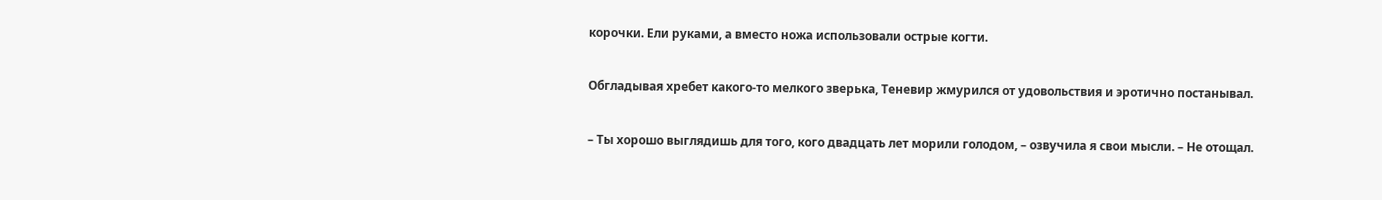корочки. Ели руками, а вместо ножа использовали острые когти.

Обгладывая хребет какого-то мелкого зверька, Теневир жмурился от удовольствия и эротично постанывал.

– Ты хорошо выглядишь для того, кого двадцать лет морили голодом, – озвучила я свои мысли. – Не отощал.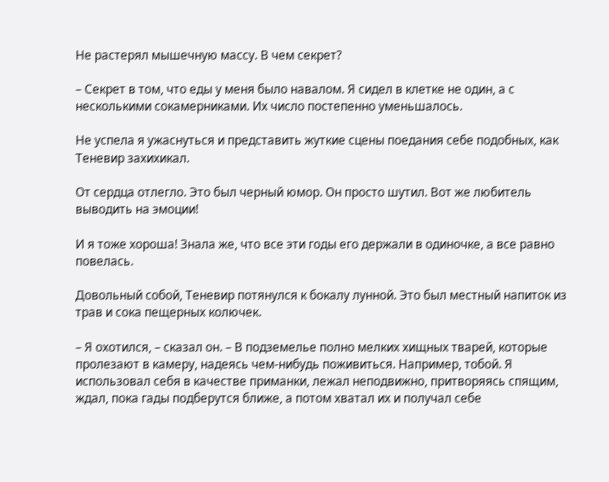Не растерял мышечную массу. В чем секрет?

– Секрет в том, что еды у меня было навалом. Я сидел в клетке не один, а с несколькими сокамерниками. Их число постепенно уменьшалось.

Не успела я ужаснуться и представить жуткие сцены поедания себе подобных, как Теневир захихикал.

От сердца отлегло. Это был черный юмор. Он просто шутил. Вот же любитель выводить на эмоции!

И я тоже хороша! Знала же, что все эти годы его держали в одиночке, а все равно повелась.

Довольный собой, Теневир потянулся к бокалу лунной. Это был местный напиток из трав и сока пещерных колючек.

– Я охотился, – сказал он. – В подземелье полно мелких хищных тварей, которые пролезают в камеру, надеясь чем-нибудь поживиться. Например, тобой. Я использовал себя в качестве приманки, лежал неподвижно, притворяясь спящим, ждал, пока гады подберутся ближе, а потом хватал их и получал себе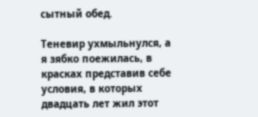сытный обед.

Теневир ухмыльнулся, а я зябко поежилась, в красках представив себе условия, в которых двадцать лет жил этот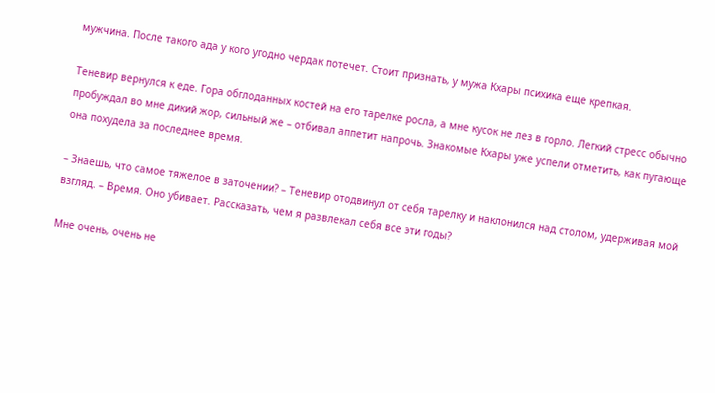мужчина. После такого ада у кого угодно чердак потечет. Стоит признать, у мужа Кхары психика еще крепкая.

Теневир вернулся к еде. Гора обглоданных костей на его тарелке росла, а мне кусок не лез в горло. Легкий стресс обычно пробуждал во мне дикий жор, сильный же – отбивал аппетит напрочь. Знакомые Кхары уже успели отметить, как пугающе она похудела за последнее время.

– Знаешь, что самое тяжелое в заточении? – Теневир отодвинул от себя тарелку и наклонился над столом, удерживая мой взгляд. – Время. Оно убивает. Рассказать, чем я развлекал себя все эти годы?

Мне очень, очень не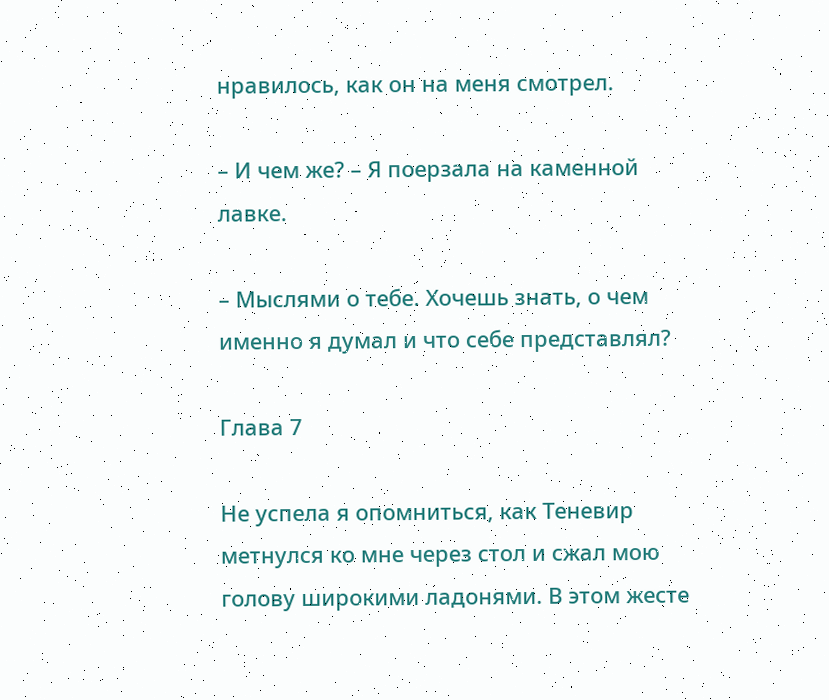нравилось, как он на меня смотрел.

– И чем же? – Я поерзала на каменной лавке.

– Мыслями о тебе. Хочешь знать, о чем именно я думал и что себе представлял?

Глава 7

Не успела я опомниться, как Теневир метнулся ко мне через стол и сжал мою голову широкими ладонями. В этом жесте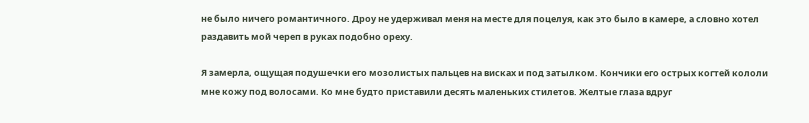не было ничего романтичного. Дроу не удерживал меня на месте для поцелуя, как это было в камере, а словно хотел раздавить мой череп в руках подобно ореху.

Я замерла, ощущая подушечки его мозолистых пальцев на висках и под затылком. Кончики его острых когтей кололи мне кожу под волосами. Ко мне будто приставили десять маленьких стилетов. Желтые глаза вдруг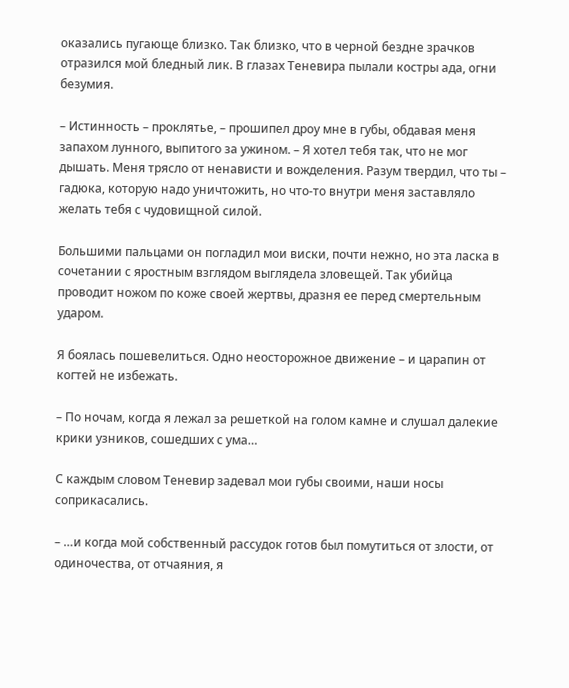оказались пугающе близко. Так близко, что в черной бездне зрачков отразился мой бледный лик. В глазах Теневира пылали костры ада, огни безумия.

– Истинность – проклятье, – прошипел дроу мне в губы, обдавая меня запахом лунного, выпитого за ужином. – Я хотел тебя так, что не мог дышать. Меня трясло от ненависти и вожделения. Разум твердил, что ты – гадюка, которую надо уничтожить, но что-то внутри меня заставляло желать тебя с чудовищной силой.

Большими пальцами он погладил мои виски, почти нежно, но эта ласка в сочетании с яростным взглядом выглядела зловещей. Так убийца проводит ножом по коже своей жертвы, дразня ее перед смертельным ударом.

Я боялась пошевелиться. Одно неосторожное движение – и царапин от когтей не избежать.

– По ночам, когда я лежал за решеткой на голом камне и слушал далекие крики узников, сошедших с ума…

С каждым словом Теневир задевал мои губы своими, наши носы соприкасались.

– …и когда мой собственный рассудок готов был помутиться от злости, от одиночества, от отчаяния, я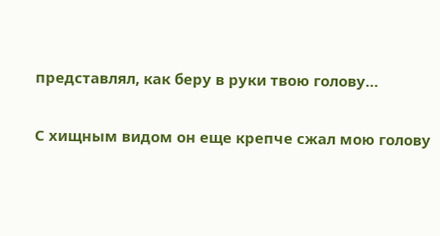представлял, как беру в руки твою голову…

С хищным видом он еще крепче сжал мою голову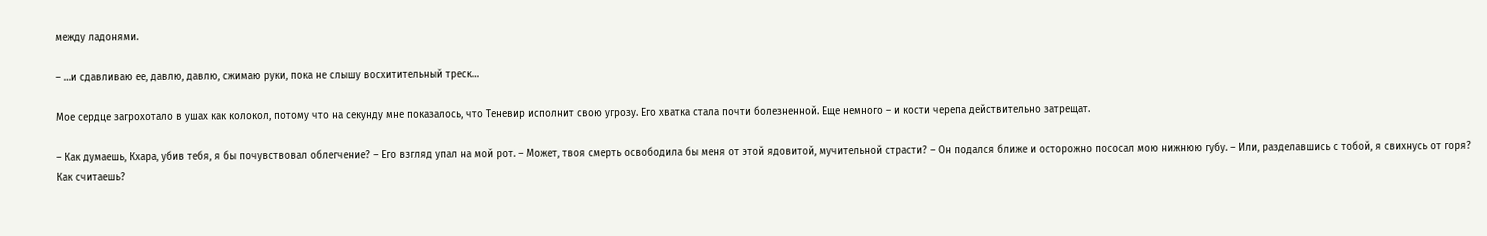между ладонями.

– …и сдавливаю ее, давлю, давлю, сжимаю руки, пока не слышу восхитительный треск…

Мое сердце загрохотало в ушах как колокол, потому что на секунду мне показалось, что Теневир исполнит свою угрозу. Его хватка стала почти болезненной. Еще немного – и кости черепа действительно затрещат.

– Как думаешь, Кхара, убив тебя, я бы почувствовал облегчение? – Его взгляд упал на мой рот. – Может, твоя смерть освободила бы меня от этой ядовитой, мучительной страсти? – Он подался ближе и осторожно пососал мою нижнюю губу. – Или, разделавшись с тобой, я свихнусь от горя? Как считаешь?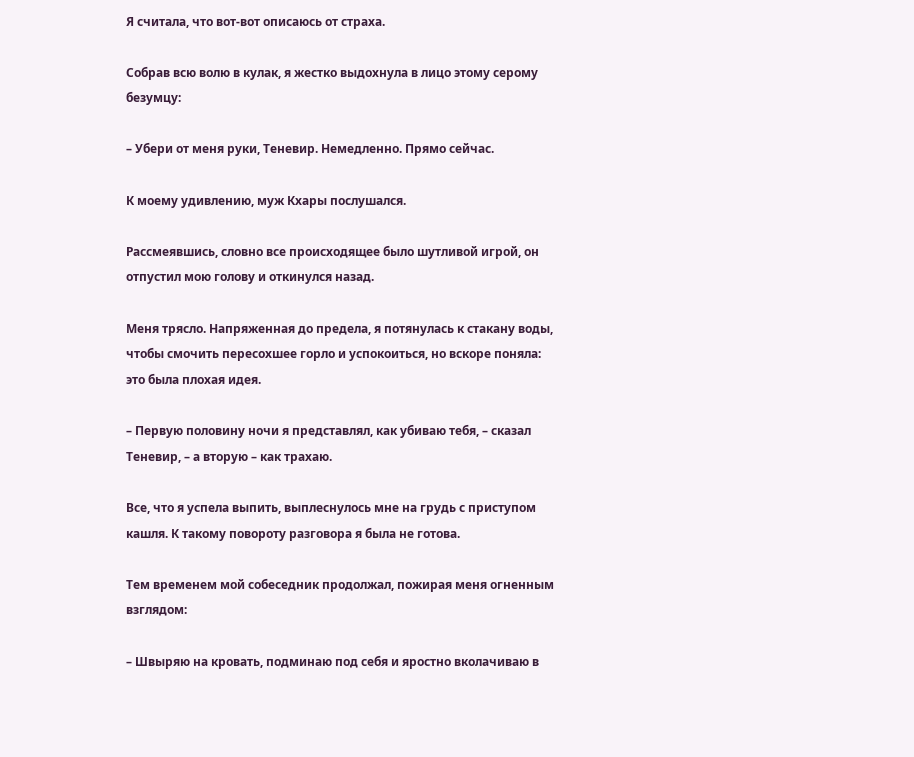Я считала, что вот-вот описаюсь от страха.

Собрав всю волю в кулак, я жестко выдохнула в лицо этому серому безумцу:

– Убери от меня руки, Теневир. Немедленно. Прямо сейчас.

К моему удивлению, муж Кхары послушался.

Рассмеявшись, словно все происходящее было шутливой игрой, он отпустил мою голову и откинулся назад.

Меня трясло. Напряженная до предела, я потянулась к стакану воды, чтобы смочить пересохшее горло и успокоиться, но вскоре поняла: это была плохая идея.

– Первую половину ночи я представлял, как убиваю тебя, – сказал Теневир, – а вторую – как трахаю.

Все, что я успела выпить, выплеснулось мне на грудь с приступом кашля. К такому повороту разговора я была не готова.

Тем временем мой собеседник продолжал, пожирая меня огненным взглядом:

– Швыряю на кровать, подминаю под себя и яростно вколачиваю в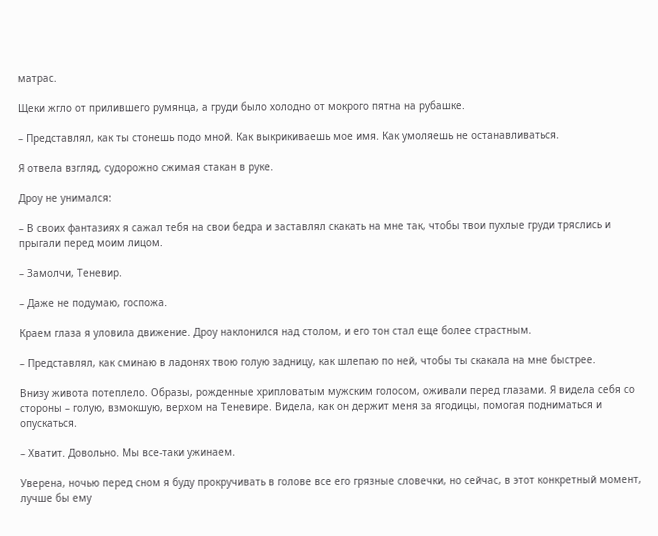матрас.

Щеки жгло от прилившего румянца, а груди было холодно от мокрого пятна на рубашке.

– Представлял, как ты стонешь подо мной. Как выкрикиваешь мое имя. Как умоляешь не останавливаться.

Я отвела взгляд, судорожно сжимая стакан в руке.

Дроу не унимался:

– В своих фантазиях я сажал тебя на свои бедра и заставлял скакать на мне так, чтобы твои пухлые груди тряслись и прыгали перед моим лицом.

– Замолчи, Теневир.

– Даже не подумаю, госпожа.

Краем глаза я уловила движение. Дроу наклонился над столом, и его тон стал еще более страстным.

– Представлял, как сминаю в ладонях твою голую задницу, как шлепаю по ней, чтобы ты скакала на мне быстрее.

Внизу живота потеплело. Образы, рожденные хрипловатым мужским голосом, оживали перед глазами. Я видела себя со стороны – голую, взмокшую, верхом на Теневире. Видела, как он держит меня за ягодицы, помогая подниматься и опускаться.

– Хватит. Довольно. Мы все-таки ужинаем.

Уверена, ночью перед сном я буду прокручивать в голове все его грязные словечки, но сейчас, в этот конкретный момент, лучше бы ему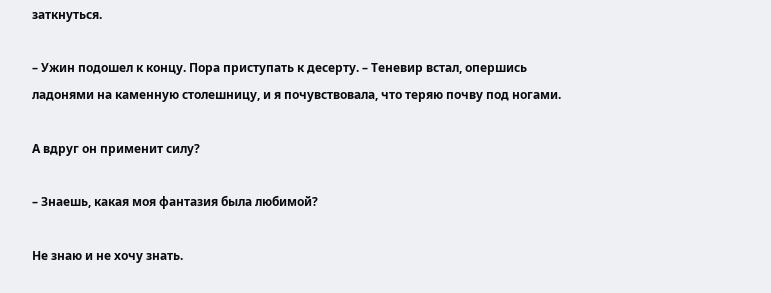заткнуться.

– Ужин подошел к концу. Пора приступать к десерту. – Теневир встал, опершись ладонями на каменную столешницу, и я почувствовала, что теряю почву под ногами.

А вдруг он применит силу?

– Знаешь, какая моя фантазия была любимой?

Не знаю и не хочу знать.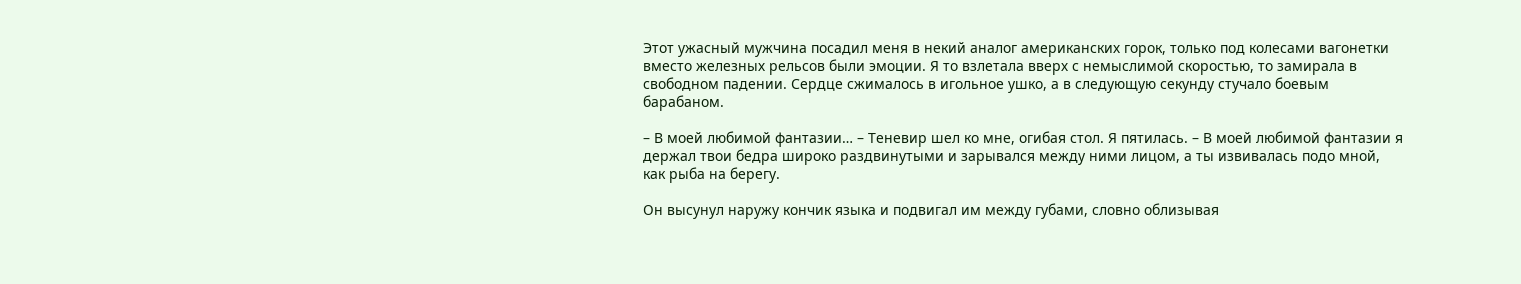Этот ужасный мужчина посадил меня в некий аналог американских горок, только под колесами вагонетки вместо железных рельсов были эмоции. Я то взлетала вверх с немыслимой скоростью, то замирала в свободном падении. Сердце сжималось в игольное ушко, а в следующую секунду стучало боевым барабаном.

– В моей любимой фантазии… – Теневир шел ко мне, огибая стол. Я пятилась. – В моей любимой фантазии я держал твои бедра широко раздвинутыми и зарывался между ними лицом, а ты извивалась подо мной, как рыба на берегу.

Он высунул наружу кончик языка и подвигал им между губами, словно облизывая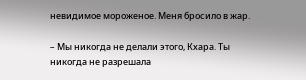невидимое мороженое. Меня бросило в жар.

– Мы никогда не делали этого, Кхара. Ты никогда не разрешала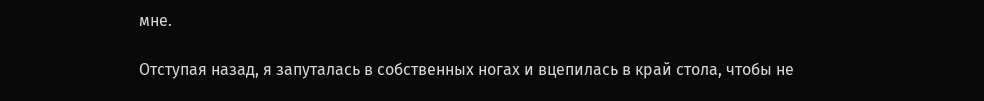мне.

Отступая назад, я запуталась в собственных ногах и вцепилась в край стола, чтобы не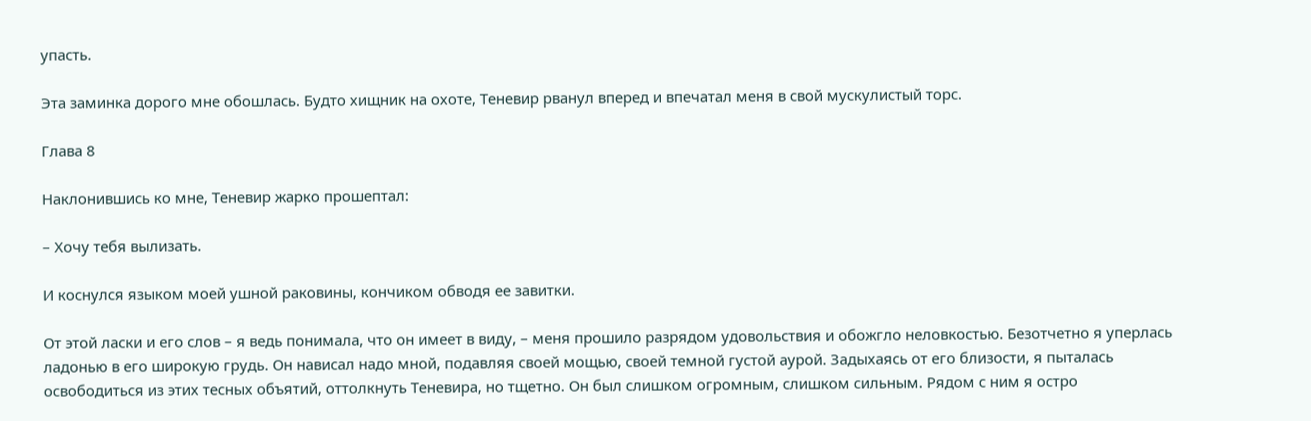упасть.

Эта заминка дорого мне обошлась. Будто хищник на охоте, Теневир рванул вперед и впечатал меня в свой мускулистый торс.

Глава 8

Наклонившись ко мне, Теневир жарко прошептал:

– Хочу тебя вылизать.

И коснулся языком моей ушной раковины, кончиком обводя ее завитки.

От этой ласки и его слов – я ведь понимала, что он имеет в виду, – меня прошило разрядом удовольствия и обожгло неловкостью. Безотчетно я уперлась ладонью в его широкую грудь. Он нависал надо мной, подавляя своей мощью, своей темной густой аурой. Задыхаясь от его близости, я пыталась освободиться из этих тесных объятий, оттолкнуть Теневира, но тщетно. Он был слишком огромным, слишком сильным. Рядом с ним я остро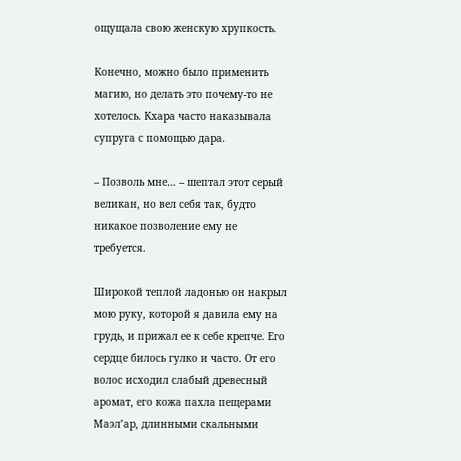ощущала свою женскую хрупкость.

Конечно, можно было применить магию, но делать это почему-то не хотелось. Кхара часто наказывала супруга с помощью дара.

– Позволь мне… – шептал этот серый великан, но вел себя так, будто никакое позволение ему не требуется.

Широкой теплой ладонью он накрыл мою руку, которой я давила ему на грудь, и прижал ее к себе крепче. Его сердце билось гулко и часто. От его волос исходил слабый древесный аромат, его кожа пахла пещерами Маэл’ар, длинными скальными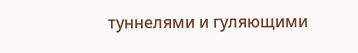туннелями и гуляющими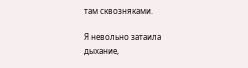там сквозняками.

Я невольно затаила дыхание,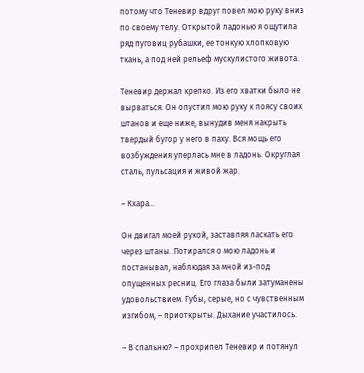потому что Теневир вдруг повел мою руку вниз по своему телу. Открытой ладонью я ощутила ряд пуговиц рубашки, ее тонкую хлопковую ткань, а под ней рельеф мускулистого живота.

Теневир держал крепко. Из его хватки было не вырваться. Он опустил мою руку к поясу своих штанов и еще ниже, вынудив меня накрыть твердый бугор у него в паху. Вся мощь его возбуждения уперлась мне в ладонь. Округлая сталь, пульсация и живой жар.

– Кхара…

Он двигал моей рукой, заставляя ласкать его через штаны. Потирался о мою ладонь и постанывал, наблюдая за мной из-под опущенных ресниц. Его глаза были затуманены удовольствием. Губы, серые, но с чувственным изгибом, – приоткрыты. Дыхание участилось.

– В спальню? – прохрипел Теневир и потянул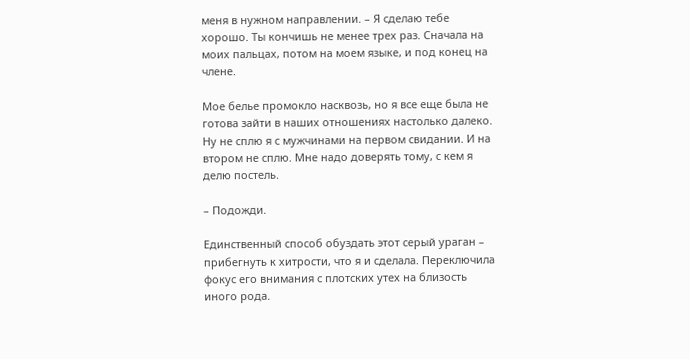меня в нужном направлении. – Я сделаю тебе хорошо. Ты кончишь не менее трех раз. Сначала на моих пальцах, потом на моем языке, и под конец на члене.

Мое белье промокло насквозь, но я все еще была не готова зайти в наших отношениях настолько далеко. Ну не сплю я с мужчинами на первом свидании. И на втором не сплю. Мне надо доверять тому, с кем я делю постель.

– Подожди.

Единственный способ обуздать этот серый ураган – прибегнуть к хитрости, что я и сделала. Переключила фокус его внимания с плотских утех на близость иного рода.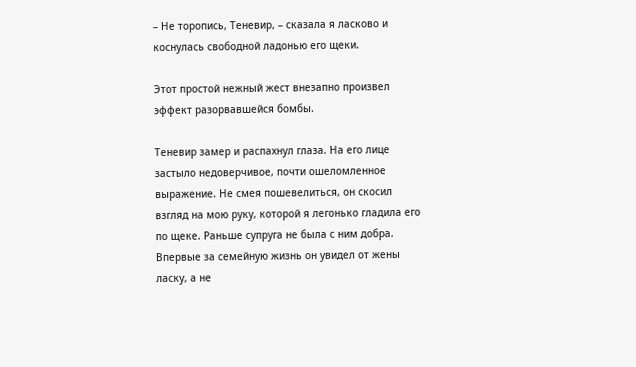– Не торопись, Теневир, – сказала я ласково и коснулась свободной ладонью его щеки.

Этот простой нежный жест внезапно произвел эффект разорвавшейся бомбы.

Теневир замер и распахнул глаза. На его лице застыло недоверчивое, почти ошеломленное выражение. Не смея пошевелиться, он скосил взгляд на мою руку, которой я легонько гладила его по щеке. Раньше супруга не была с ним добра. Впервые за семейную жизнь он увидел от жены ласку, а не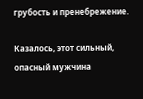грубость и пренебрежение.

Казалось, этот сильный, опасный мужчина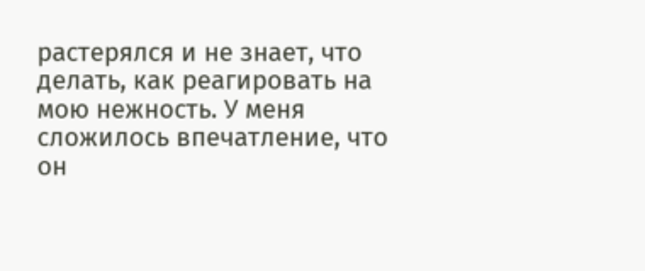растерялся и не знает, что делать, как реагировать на мою нежность. У меня сложилось впечатление, что он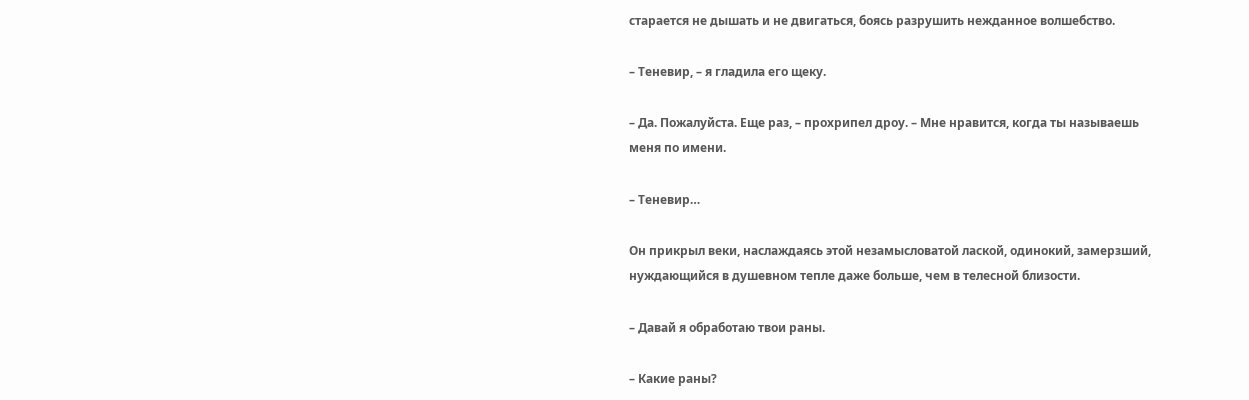старается не дышать и не двигаться, боясь разрушить нежданное волшебство.

– Теневир, – я гладила его щеку.

– Да. Пожалуйста. Еще раз, – прохрипел дроу. – Мне нравится, когда ты называешь меня по имени.

– Теневир…

Он прикрыл веки, наслаждаясь этой незамысловатой лаской, одинокий, замерзший, нуждающийся в душевном тепле даже больше, чем в телесной близости.

– Давай я обработаю твои раны.

– Какие раны?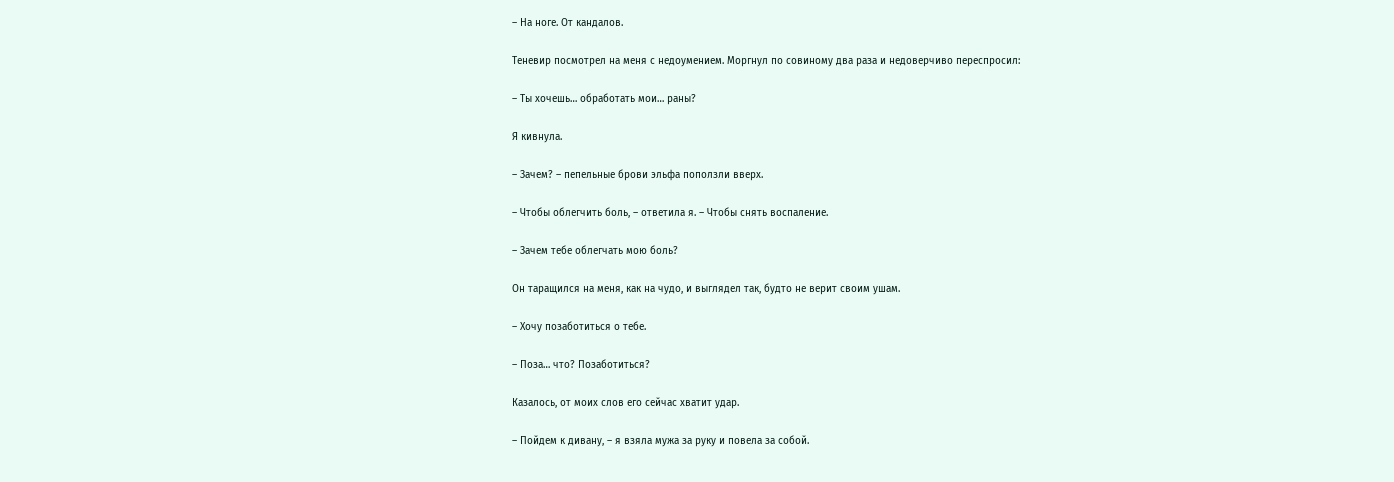– На ноге. От кандалов.

Теневир посмотрел на меня с недоумением. Моргнул по совиному два раза и недоверчиво переспросил:

– Ты хочешь… обработать мои… раны?

Я кивнула.

– Зачем? – пепельные брови эльфа поползли вверх.

– Чтобы облегчить боль, – ответила я. – Чтобы снять воспаление.

– Зачем тебе облегчать мою боль?

Он таращился на меня, как на чудо, и выглядел так, будто не верит своим ушам.

– Хочу позаботиться о тебе.

– Поза… что? Позаботиться?

Казалось, от моих слов его сейчас хватит удар.

– Пойдем к дивану, – я взяла мужа за руку и повела за собой.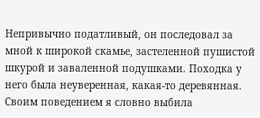Непривычно податливый, он последовал за мной к широкой скамье, застеленной пушистой шкурой и заваленной подушками. Походка у него была неуверенная, какая-то деревянная. Своим поведением я словно выбила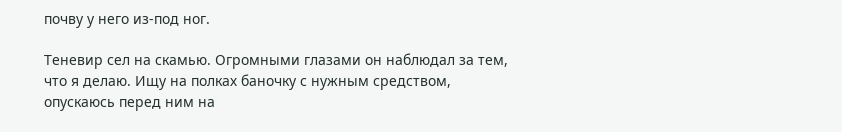почву у него из-под ног.

Теневир сел на скамью. Огромными глазами он наблюдал за тем, что я делаю. Ищу на полках баночку с нужным средством, опускаюсь перед ним на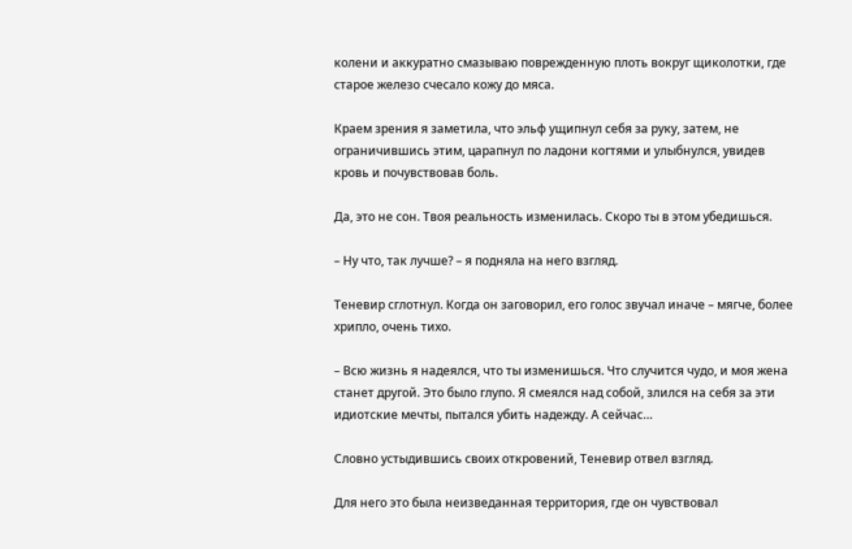колени и аккуратно смазываю поврежденную плоть вокруг щиколотки, где старое железо счесало кожу до мяса.

Краем зрения я заметила, что эльф ущипнул себя за руку, затем, не ограничившись этим, царапнул по ладони когтями и улыбнулся, увидев кровь и почувствовав боль.

Да, это не сон. Твоя реальность изменилась. Скоро ты в этом убедишься.

– Ну что, так лучше? – я подняла на него взгляд.

Теневир сглотнул. Когда он заговорил, его голос звучал иначе – мягче, более хрипло, очень тихо.

– Всю жизнь я надеялся, что ты изменишься. Что случится чудо, и моя жена станет другой. Это было глупо. Я смеялся над собой, злился на себя за эти идиотские мечты, пытался убить надежду. А сейчас…

Словно устыдившись своих откровений, Теневир отвел взгляд.

Для него это была неизведанная территория, где он чувствовал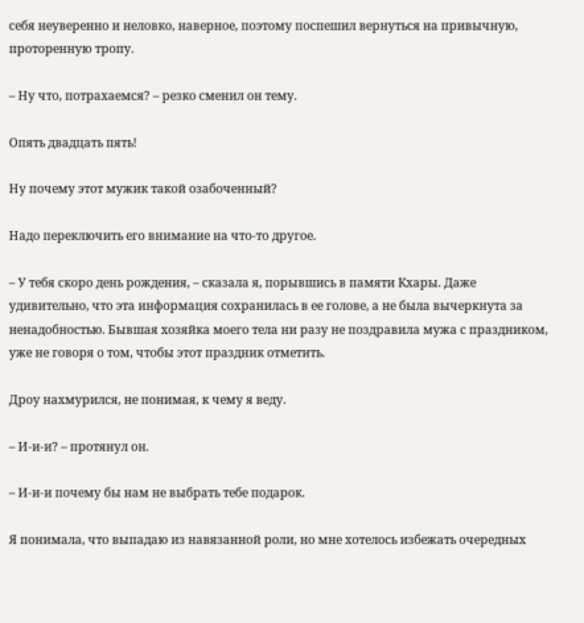себя неуверенно и неловко, наверное, поэтому поспешил вернуться на привычную, проторенную тропу.

– Ну что, потрахаемся? – резко сменил он тему.

Опять двадцать пять!

Ну почему этот мужик такой озабоченный?

Надо переключить его внимание на что-то другое.

– У тебя скоро день рождения, – сказала я, порывшись в памяти Кхары. Даже удивительно, что эта информация сохранилась в ее голове, а не была вычеркнута за ненадобностью. Бывшая хозяйка моего тела ни разу не поздравила мужа с праздником, уже не говоря о том, чтобы этот праздник отметить.

Дроу нахмурился, не понимая, к чему я веду.

– И-и-и? – протянул он.

– И-и-и почему бы нам не выбрать тебе подарок.

Я понимала, что выпадаю из навязанной роли, но мне хотелось избежать очередных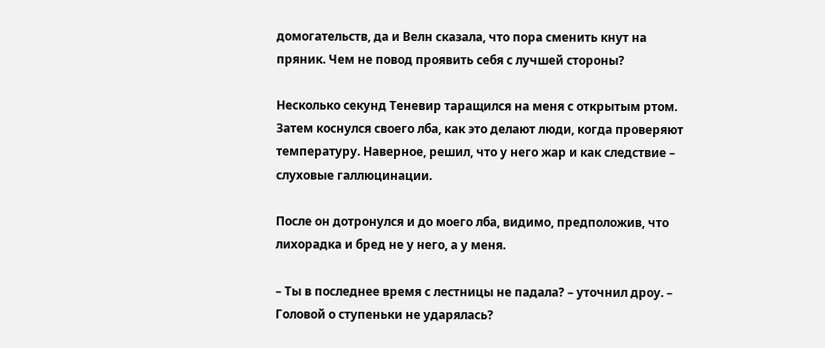домогательств, да и Велн сказала, что пора сменить кнут на пряник. Чем не повод проявить себя с лучшей стороны?

Несколько секунд Теневир таращился на меня с открытым ртом. Затем коснулся своего лба, как это делают люди, когда проверяют температуру. Наверное, решил, что у него жар и как следствие – слуховые галлюцинации.

После он дотронулся и до моего лба, видимо, предположив, что лихорадка и бред не у него, а у меня.

– Ты в последнее время с лестницы не падала? – уточнил дроу. – Головой о ступеньки не ударялась?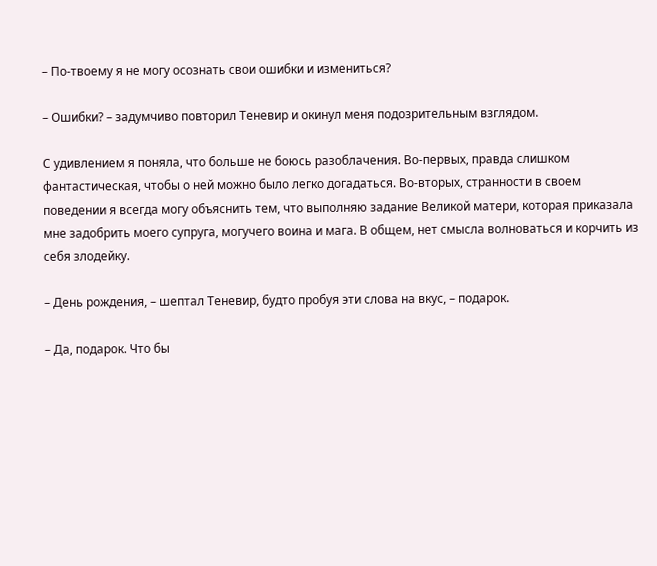– По-твоему я не могу осознать свои ошибки и измениться?

– Ошибки? – задумчиво повторил Теневир и окинул меня подозрительным взглядом.

С удивлением я поняла, что больше не боюсь разоблачения. Во-первых, правда слишком фантастическая, чтобы о ней можно было легко догадаться. Во-вторых, странности в своем поведении я всегда могу объяснить тем, что выполняю задание Великой матери, которая приказала мне задобрить моего супруга, могучего воина и мага. В общем, нет смысла волноваться и корчить из себя злодейку.

– День рождения, – шептал Теневир, будто пробуя эти слова на вкус, – подарок.

– Да, подарок. Что бы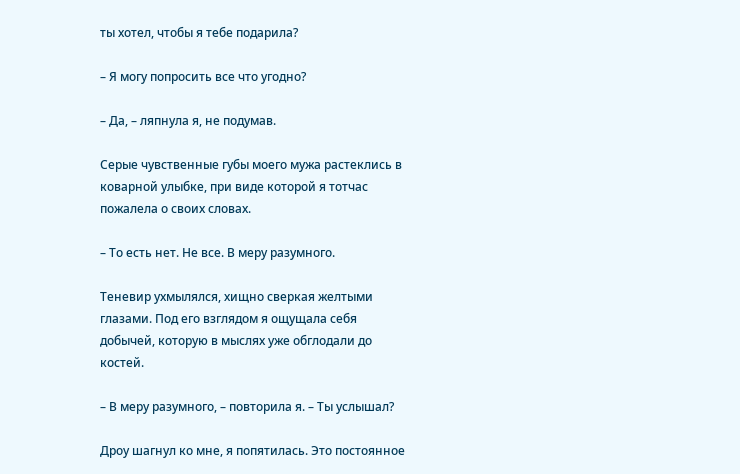ты хотел, чтобы я тебе подарила?

– Я могу попросить все что угодно?

– Да, – ляпнула я, не подумав.

Серые чувственные губы моего мужа растеклись в коварной улыбке, при виде которой я тотчас пожалела о своих словах.

– То есть нет. Не все. В меру разумного.

Теневир ухмылялся, хищно сверкая желтыми глазами. Под его взглядом я ощущала себя добычей, которую в мыслях уже обглодали до костей.

– В меру разумного, – повторила я. – Ты услышал?

Дроу шагнул ко мне, я попятилась. Это постоянное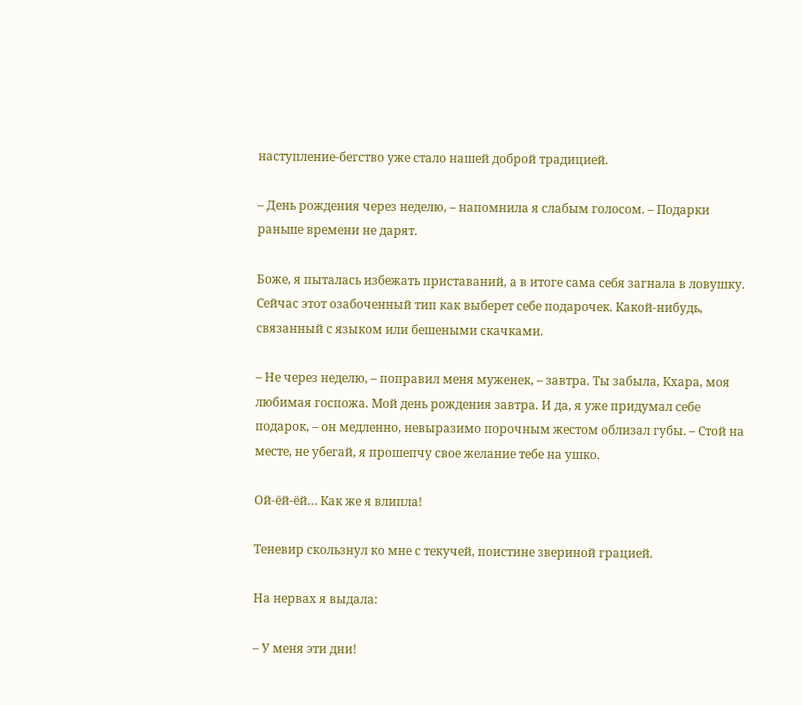наступление-бегство уже стало нашей доброй традицией.

– День рождения через неделю, – напомнила я слабым голосом. – Подарки раньше времени не дарят.

Боже, я пыталась избежать приставаний, а в итоге сама себя загнала в ловушку. Сейчас этот озабоченный тип как выберет себе подарочек. Какой-нибудь, связанный с языком или бешеными скачками.

– Не через неделю, – поправил меня муженек, – завтра. Ты забыла, Кхара, моя любимая госпожа. Мой день рождения завтра. И да, я уже придумал себе подарок, – он медленно, невыразимо порочным жестом облизал губы. – Стой на месте, не убегай, я прошепчу свое желание тебе на ушко.

Ой-ёй-ёй… Как же я влипла!

Теневир скользнул ко мне с текучей, поистине звериной грацией.

На нервах я выдала:

– У меня эти дни!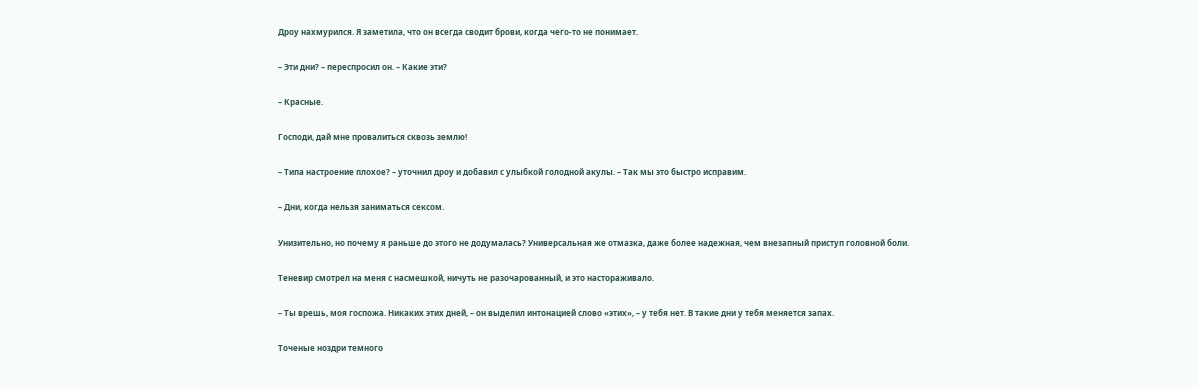Дроу нахмурился. Я заметила, что он всегда сводит брови, когда чего-то не понимает.

– Эти дни? – переспросил он. – Какие эти?

– Красные.

Господи, дай мне провалиться сквозь землю!

– Типа настроение плохое? – уточнил дроу и добавил с улыбкой голодной акулы. – Так мы это быстро исправим.

– Дни, когда нельзя заниматься сексом.

Унизительно, но почему я раньше до этого не додумалась? Универсальная же отмазка, даже более надежная, чем внезапный приступ головной боли.

Теневир смотрел на меня с насмешкой, ничуть не разочарованный, и это настораживало.

– Ты врешь, моя госпожа. Никаких этих дней, – он выделил интонацией слово «этих», – у тебя нет. В такие дни у тебя меняется запах.

Точеные ноздри темного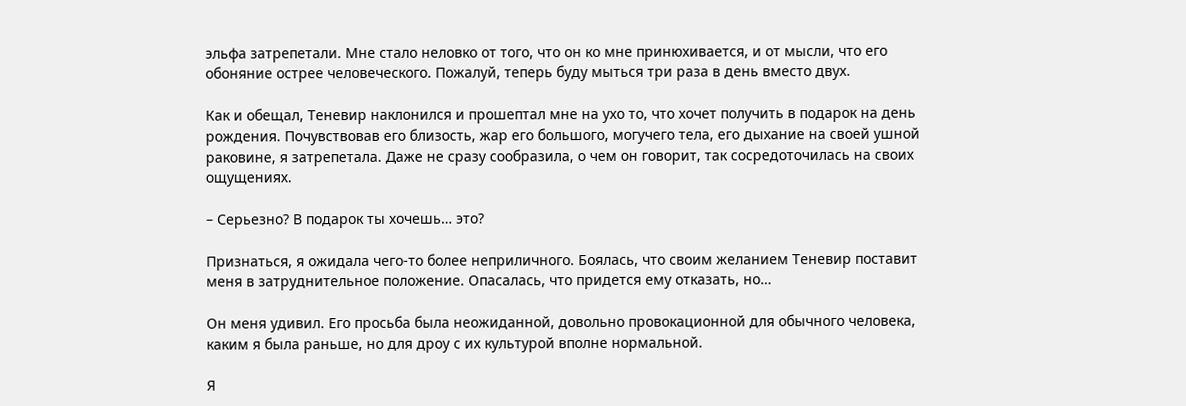эльфа затрепетали. Мне стало неловко от того, что он ко мне принюхивается, и от мысли, что его обоняние острее человеческого. Пожалуй, теперь буду мыться три раза в день вместо двух.

Как и обещал, Теневир наклонился и прошептал мне на ухо то, что хочет получить в подарок на день рождения. Почувствовав его близость, жар его большого, могучего тела, его дыхание на своей ушной раковине, я затрепетала. Даже не сразу сообразила, о чем он говорит, так сосредоточилась на своих ощущениях.

– Серьезно? В подарок ты хочешь… это?

Признаться, я ожидала чего-то более неприличного. Боялась, что своим желанием Теневир поставит меня в затруднительное положение. Опасалась, что придется ему отказать, но…

Он меня удивил. Его просьба была неожиданной, довольно провокационной для обычного человека, каким я была раньше, но для дроу с их культурой вполне нормальной.

Я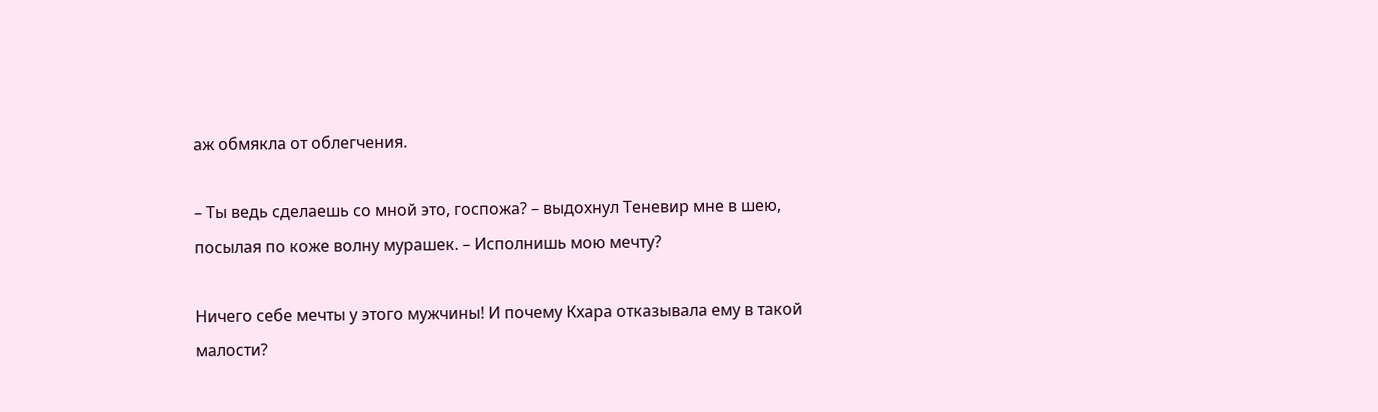аж обмякла от облегчения.

– Ты ведь сделаешь со мной это, госпожа? – выдохнул Теневир мне в шею, посылая по коже волну мурашек. – Исполнишь мою мечту?

Ничего себе мечты у этого мужчины! И почему Кхара отказывала ему в такой малости?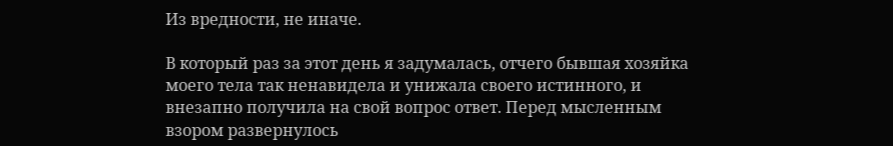Из вредности, не иначе.

В который раз за этот день я задумалась, отчего бывшая хозяйка моего тела так ненавидела и унижала своего истинного, и внезапно получила на свой вопрос ответ. Перед мысленным взором развернулось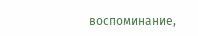воспоминание,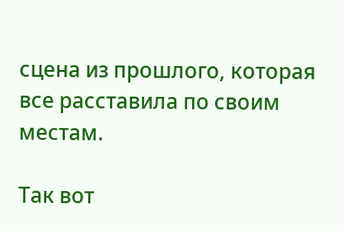сцена из прошлого, которая все расставила по своим местам.

Так вот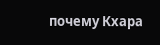почему Кхара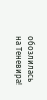обозлилась на Теневира!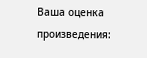Ваша оценка произведения: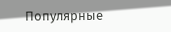Популярные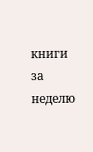книги за неделю